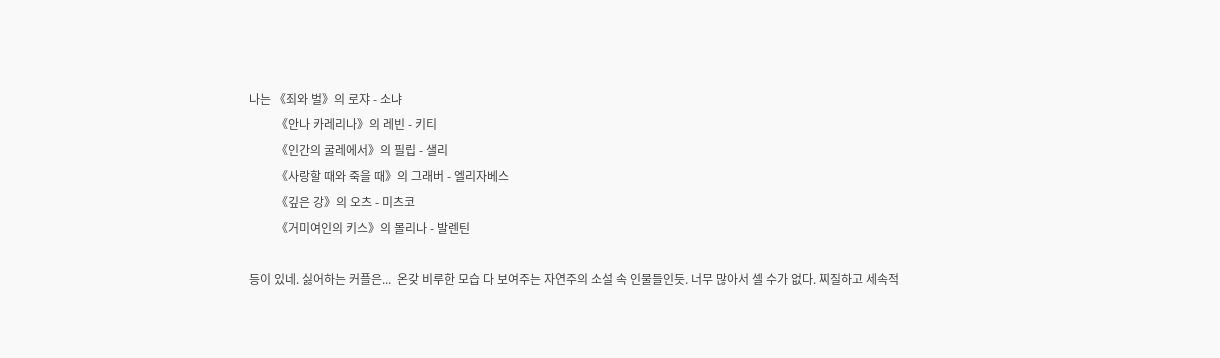나는 《죄와 벌》의 로쟈 - 소냐
         《안나 카레리나》의 레빈 - 키티
         《인간의 굴레에서》의 필립 - 샐리
         《사랑할 때와 죽을 때》의 그래버 - 엘리자베스
         《깊은 강》의 오츠 - 미츠코
         《거미여인의 키스》의 몰리나 - 발렌틴

등이 있네. 싫어하는 커플은...  온갖 비루한 모습 다 보여주는 자연주의 소설 속 인물들인듯. 너무 많아서 셀 수가 없다. 찌질하고 세속적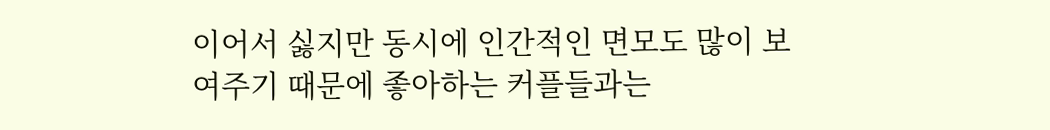이어서 싫지만 동시에 인간적인 면모도 많이 보여주기 때문에 좋아하는 커플들과는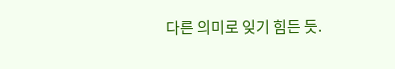다른 의미로 잊기 힘든 듯.